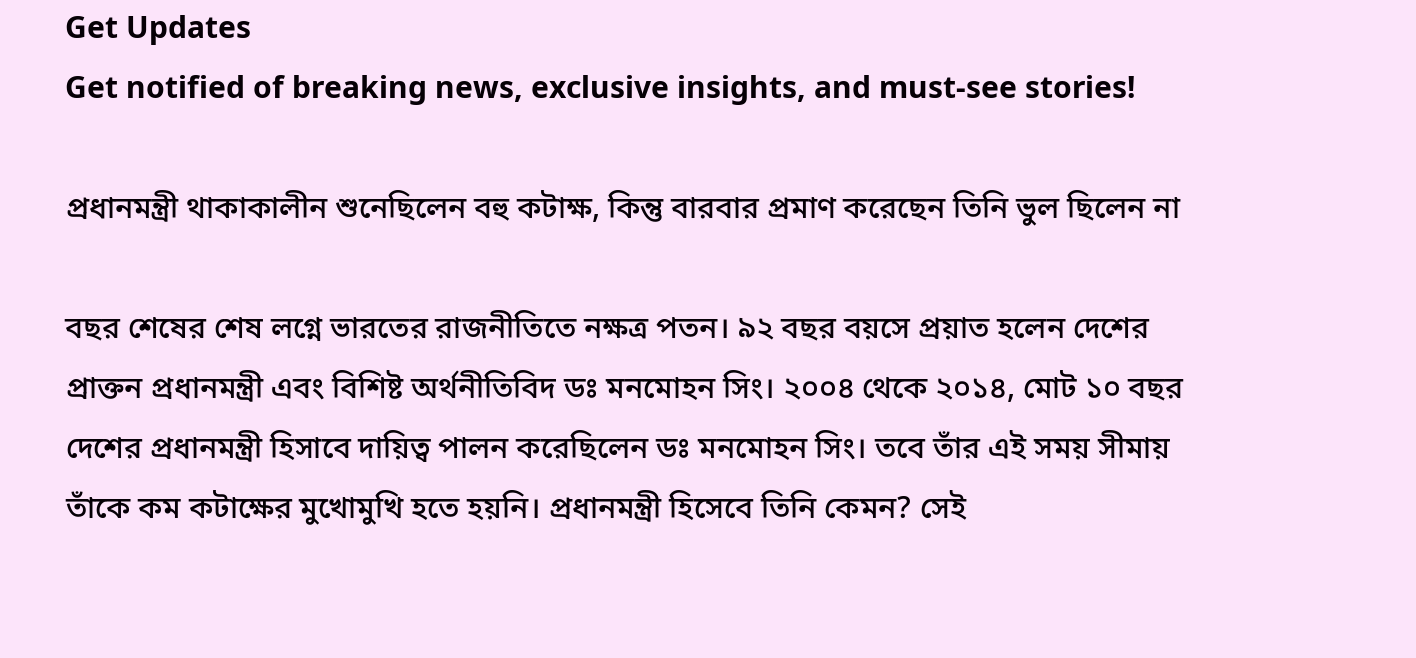Get Updates
Get notified of breaking news, exclusive insights, and must-see stories!

প্রধানমন্ত্রী থাকাকালীন শুনেছিলেন বহু কটাক্ষ, কিন্তু বারবার প্রমাণ করেছেন তিনি ভুল ছিলেন না

বছর শেষের শেষ লগ্নে ভারতের রাজনীতিতে নক্ষত্র পতন। ৯২ বছর বয়সে প্রয়াত হলেন দেশের প্রাক্তন প্রধানমন্ত্রী এবং বিশিষ্ট অর্থনীতিবিদ ডঃ মনমোহন সিং। ২০০৪ থেকে ২০১৪, মোট ১০ বছর দেশের প্রধানমন্ত্রী হিসাবে দায়িত্ব পালন করেছিলেন ডঃ মনমোহন সিং। তবে তাঁর এই সময় সীমায় তাঁকে কম কটাক্ষের মুখোমুখি হতে হয়নি। প্রধানমন্ত্রী হিসেবে তিনি কেমন? সেই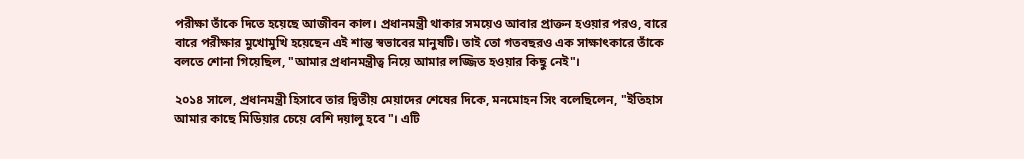পরীক্ষা তাঁকে দিতে হয়েছে আজীবন কাল। প্রধানমন্ত্রী থাকার সময়েও আবার প্রাক্তন হওয়ার পরও, বারে বারে পরীক্ষার মুখোমুখি হয়েছেন এই শান্ত স্বভাবের মানুষটি। তাই তো গতবছরও এক সাক্ষাৎকারে তাঁকে বলতে শোনা গিয়েছিল, "আমার প্রধানমন্ত্রীত্ব নিয়ে আমার লজ্জিত হওয়ার কিছু নেই"।

২০১৪ সালে, প্রধানমন্ত্রী হিসাবে তার দ্বিতীয় মেয়াদের শেষের দিকে, মনমোহন সিং বলেছিলেন, "ইতিহাস আমার কাছে মিডিয়ার চেয়ে বেশি দয়ালু হবে"। এটি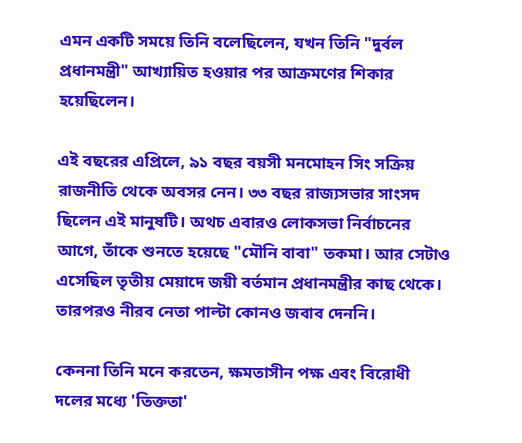এমন একটি সময়ে তিনি বলেছিলেন, যখন তিনি "দুর্বল প্রধানমন্ত্রী" আখ্যায়িত হওয়ার পর আক্রমণের শিকার হয়েছিলেন।

এই বছরের এপ্রিলে, ৯১ বছর বয়সী মনমোহন সিং সক্রিয় রাজনীতি থেকে অবসর নেন। ৩৩ বছর রাজ্যসভার সাংসদ ছিলেন এই মানুষটি। অথচ এবারও লোকসভা নির্বাচনের আগে, তাঁকে শুনতে হয়েছে "মৌনি বাবা" তকমা। আর সেটাও এসেছিল তৃতীয় মেয়াদে জয়ী বর্তমান প্রধানমন্ত্রীর কাছ থেকে। তারপরও নীরব নেতা পাল্টা কোনও জবাব দেননি।

কেননা তিনি মনে করতেন, ক্ষমতাসীন পক্ষ এবং বিরোধী দলের মধ্যে 'তিক্ততা'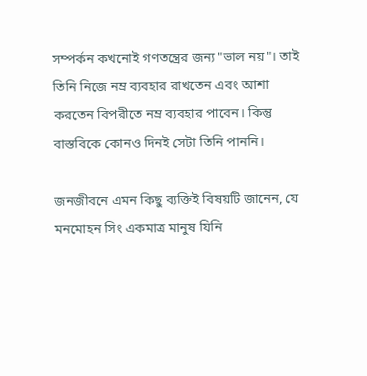সম্পর্কন কখনোই গণতন্ত্রের জন্য "ভাল নয়"। তাই তিনি নিজে নম্র ব্যবহার রাখতেন এবং আশা করতেন বিপরীতে নম্র ব্যবহার পাবেন। কিন্তু বাস্তবিকে কোনও দিনই সেটা তিনি পাননি।

জনজীবনে এমন কিছু ব্যক্তিই বিষয়টি জানেন, যে মনমোহন সিং একমাত্র মানুষ যিনি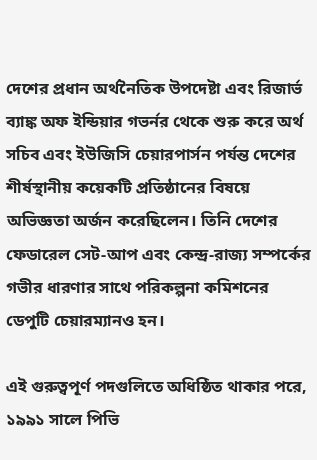দেশের প্রধান অর্থনৈতিক উপদেষ্টা এবং রিজার্ভ ব্যাঙ্ক অফ ইন্ডিয়ার গভর্নর থেকে শুরু করে অর্থ সচিব এবং ইউজিসি চেয়ারপার্সন পর্যন্ত দেশের শীর্ষস্থানীয় কয়েকটি প্রতিষ্ঠানের বিষয়ে অভিজ্ঞতা অর্জন করেছিলেন। তিনি দেশের ফেডারেল সেট-আপ এবং কেন্দ্র-রাজ্য সম্পর্কের গভীর ধারণার সাথে পরিকল্পনা কমিশনের ডেপুটি চেয়ারম্যানও হন।

এই গুরুত্বপূর্ণ পদগুলিতে অধিষ্ঠিত থাকার পরে, ১৯৯১ সালে পিভি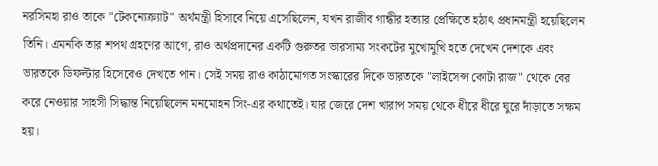নরসিমহা রাও তাকে "টেকনোক্র্যাট" অর্থমন্ত্রী হিসাবে নিয়ে এসেছিলেন, যখন রাজীব গান্ধীর হত্যার প্রেক্ষিতে হঠাৎ প্রধানমন্ত্রী হয়েছিলেন তিনি। এমনকি তার শপথ গ্রহণের আগে, রাও অর্থপ্রদানের একটি গুরুতর ভারসাম্য সংকটের মুখোমুখি হতে দেখেন দেশকে এবং ভারতকে ডিফল্টার হিসেবেও দেখতে পান। সেই সময় রাও কাঠামোগত সংস্কারের দিকে ভারতকে "লাইসেন্স কোটা রাজ" থেকে বের করে নেওয়ার সাহসী সিদ্ধান্ত নিয়েছিলেন মনমোহন সিং-এর কথাতেই। যার জেরে দেশ খারাপ সময় থেকে ধীরে ধীরে ঘুরে দাঁড়াতে সক্ষম হয়।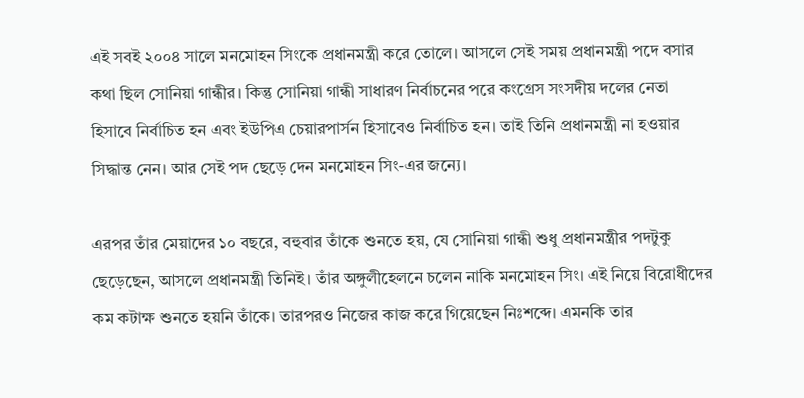এই সবই ২০০৪ সালে মনমোহন সিংকে প্রধানমন্ত্রী করে তোলে। আসলে সেই সময় প্রধানমন্ত্রী পদে বসার কথা ছিল সোনিয়া গান্ধীর। কিন্তু সোনিয়া গান্ধী সাধারণ নির্বাচনের পরে কংগ্রেস সংসদীয় দলের নেতা হিসাবে নির্বাচিত হন এবং ইউপিএ চেয়ারপার্সন হিসাবেও নির্বাচিত হন। তাই তিনি প্রধানমন্ত্রী না হওয়ার সিদ্ধান্ত নেন। আর সেই পদ ছেড়ে দেন মনমোহন সিং-এর জন্যে।

এরপর তাঁর মেয়াদের ১০ বছরে, বহুবার তাঁকে শুনতে হয়, যে সোনিয়া গান্ধী শুধু প্রধানমন্ত্রীর পদটুকু ছেড়েছেন, আসলে প্রধানমন্ত্রী তিনিই। তাঁর অঙ্গুলীহেলনে চলেন নাকি মনমোহন সিং। এই নিয়ে বিরোধীদের কম কটাক্ষ শুনতে হয়নি তাঁকে। তারপরও নিজের কাজ করে গিয়েছেন নিঃশব্দে। এমনকি তার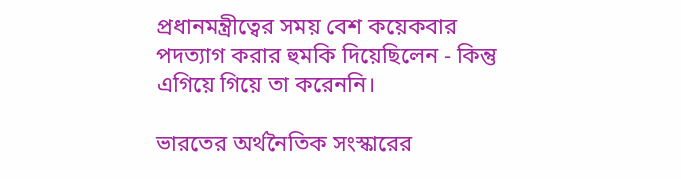প্রধানমন্ত্রীত্বের সময় বেশ কয়েকবার পদত্যাগ করার হুমকি দিয়েছিলেন - কিন্তু এগিয়ে গিয়ে তা করেননি।

ভারতের অর্থনৈতিক সংস্কারের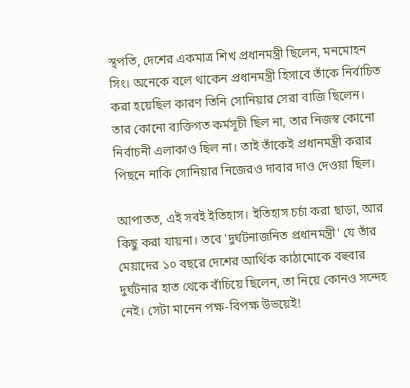স্থপতি, দেশের একমাত্র শিখ প্রধানমন্ত্রী ছিলেন, মনমোহন সিং। অনেকে বলে থাকেন প্রধানমন্ত্রী হিসাবে তাঁকে নির্বাচিত করা হয়েছিল কারণ তিনি সোনিয়ার সেরা বাজি ছিলেন। তার কোনো ব্যক্তিগত কর্মসূচী ছিল না, তার নিজস্ব কোনো নির্বাচনী এলাকাও ছিল না। তাই তাঁকেই প্রধানমন্ত্রী করার পিছনে নাকি সোনিয়ার নিজেরও দাবার দাও দেওয়া ছিল।

আপাতত, এই সবই ইতিহাস। ইতিহাস চর্চা করা ছাড়া, আর কিছু করা যায়না। তবে 'দুর্ঘটনাজনিত প্রধানমন্ত্রী' যে তাঁর মেয়াদের ১০ বছরে দেশের আর্থিক কাঠামোকে বহুবার দুর্ঘটনার হাত থেকে বাঁচিয়ে ছিলেন, তা নিয়ে কোনও সন্দেহ নেই। সেটা মানেন পক্ষ-বিপক্ষ উভয়েই!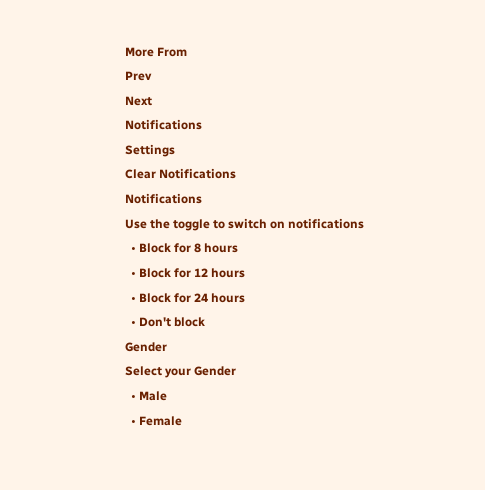More From
Prev
Next
Notifications
Settings
Clear Notifications
Notifications
Use the toggle to switch on notifications
  • Block for 8 hours
  • Block for 12 hours
  • Block for 24 hours
  • Don't block
Gender
Select your Gender
  • Male
  • Female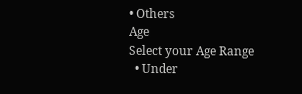• Others
Age
Select your Age Range
  • Under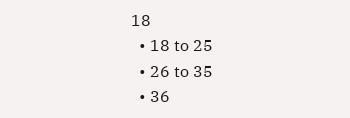18
  • 18 to 25
  • 26 to 35
  • 36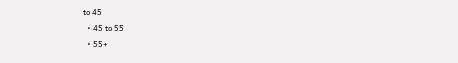to 45
  • 45 to 55
  • 55+